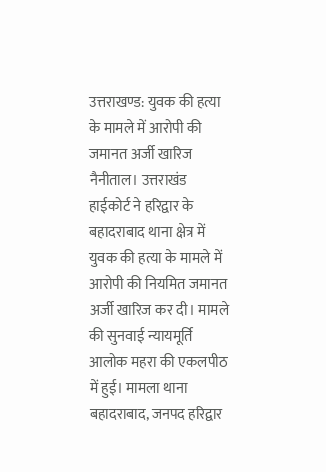उत्तराखण्ड: युवक की हत्या के मामले में आरोपी की जमानत अर्जी खारिज
नैनीताल। उत्तराखंड हाईकोर्ट ने हरिद्वार के बहादराबाद थाना क्षेत्र में युवक की हत्या के मामले में आरोपी की नियमित जमानत अर्जी खारिज कर दी। मामले की सुनवाई न्यायमूर्ति आलोक महरा की एकलपीठ में हुई। मामला थाना बहादराबाद, जनपद हरिद्वार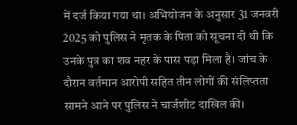में दर्ज किया गया था। अभियोजन के अनुसार 31 जनवरी 2025 को पुलिस ने मृतक के पिता को सूचना दी थी कि उनके पुत्र का शव नहर के पास पड़ा मिला है। जांच के दौरान वर्तमान आरोपी सहित तीन लोगों की संलिप्तता सामने आने पर पुलिस ने चार्जशीट दाखिल की।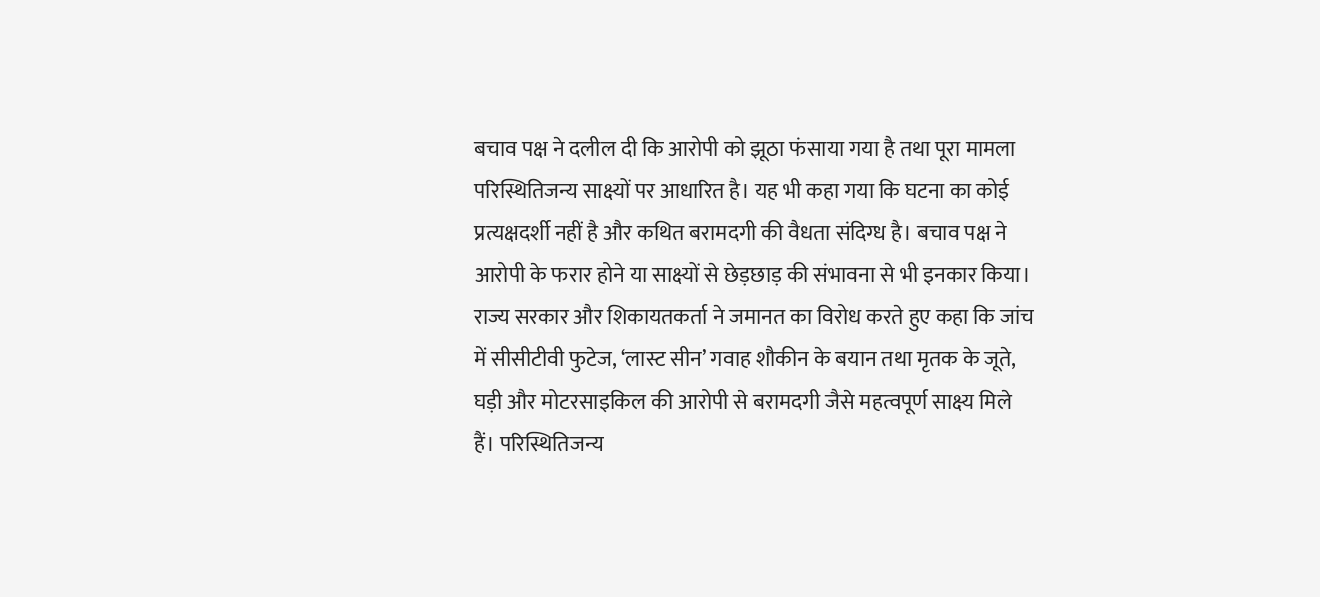बचाव पक्ष ने दलील दी कि आरोपी को झूठा फंसाया गया है तथा पूरा मामला परिस्थितिजन्य साक्ष्यों पर आधारित है। यह भी कहा गया कि घटना का कोई प्रत्यक्षदर्शी नहीं है और कथित बरामदगी की वैधता संदिग्ध है। बचाव पक्ष ने आरोपी के फरार होने या साक्ष्यों से छेड़छाड़ की संभावना से भी इनकार किया। राज्य सरकार और शिकायतकर्ता ने जमानत का विरोध करते हुए कहा कि जांच में सीसीटीवी फुटेज, ‘लास्ट सीन’ गवाह शौकीन के बयान तथा मृतक के जूते, घड़ी और मोटरसाइकिल की आरोपी से बरामदगी जैसे महत्वपूर्ण साक्ष्य मिले हैं। परिस्थितिजन्य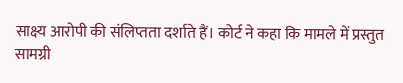साक्ष्य आरोपी की संलिप्तता दर्शाते हैं। कोर्ट ने कहा कि मामले में प्रस्तुत सामग्री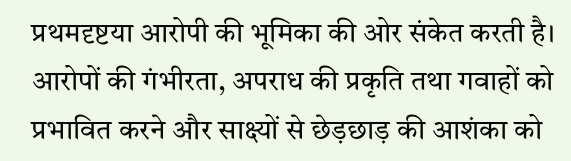प्रथमदृष्टया आरोपी की भूमिका की ओर संकेत करती है। आरोपों की गंभीरता, अपराध की प्रकृति तथा गवाहों को प्रभावित करने और साक्ष्यों से छेड़छाड़ की आशंका को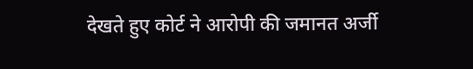देखते हुए कोर्ट ने आरोपी की जमानत अर्जी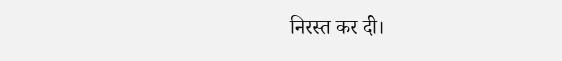निरस्त कर दी।